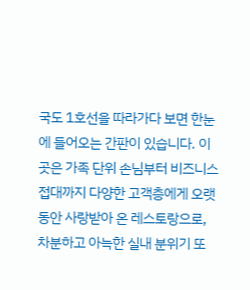국도 1호선을 따라가다 보면 한눈에 들어오는 간판이 있습니다. 이곳은 가족 단위 손님부터 비즈니스 접대까지 다양한 고객층에게 오랫동안 사랑받아 온 레스토랑으로, 차분하고 아늑한 실내 분위기 또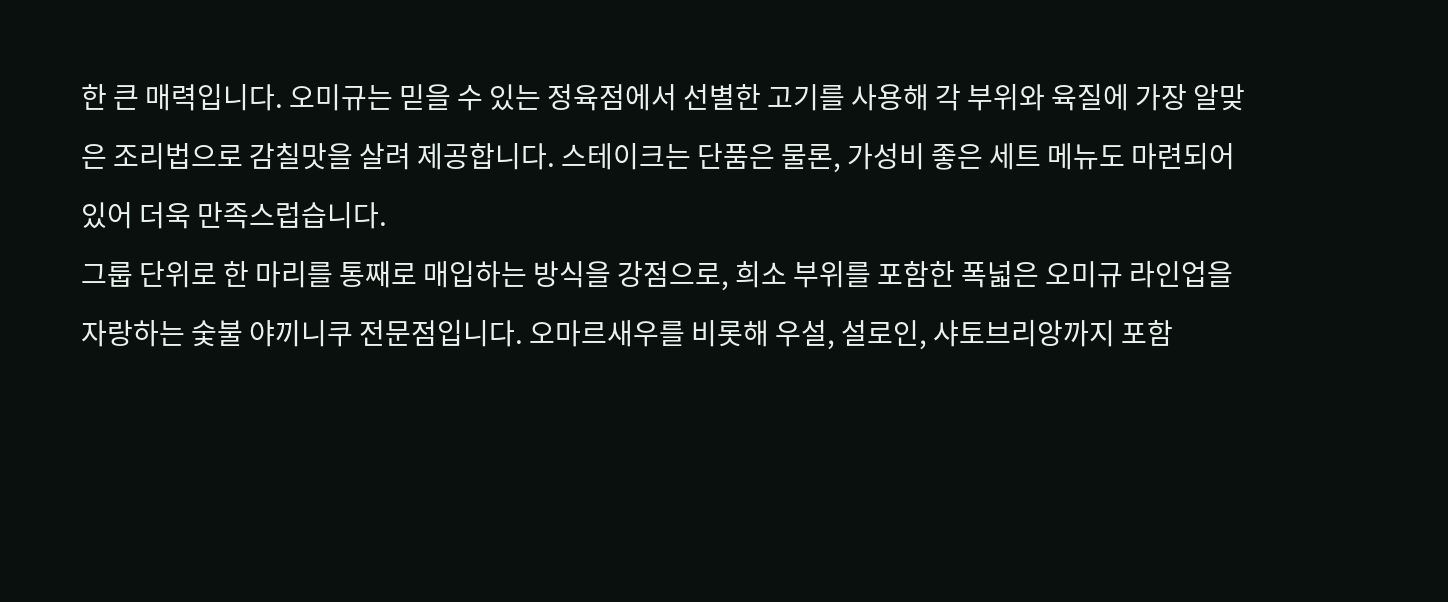한 큰 매력입니다. 오미규는 믿을 수 있는 정육점에서 선별한 고기를 사용해 각 부위와 육질에 가장 알맞은 조리법으로 감칠맛을 살려 제공합니다. 스테이크는 단품은 물론, 가성비 좋은 세트 메뉴도 마련되어 있어 더욱 만족스럽습니다.
그룹 단위로 한 마리를 통째로 매입하는 방식을 강점으로, 희소 부위를 포함한 폭넓은 오미규 라인업을 자랑하는 숯불 야끼니쿠 전문점입니다. 오마르새우를 비롯해 우설, 설로인, 샤토브리앙까지 포함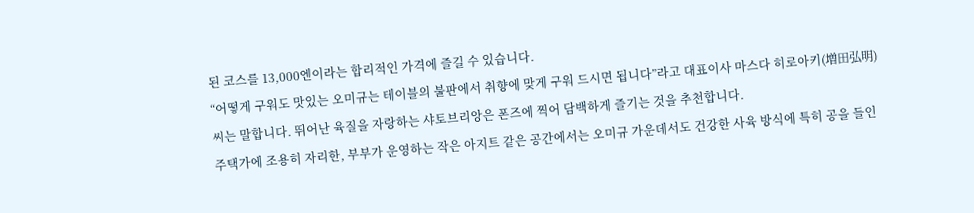된 코스를 13,000엔이라는 합리적인 가격에 즐길 수 있습니다.
“어떻게 구워도 맛있는 오미규는 테이블의 불판에서 취향에 맞게 구워 드시면 됩니다”라고 대표이사 마스다 히로아키(増田弘明)씨는 말합니다. 뛰어난 육질을 자랑하는 샤토브리앙은 폰즈에 찍어 담백하게 즐기는 것을 추천합니다.
주택가에 조용히 자리한, 부부가 운영하는 작은 아지트 같은 공간에서는 오미규 가운데서도 건강한 사육 방식에 특히 공을 들인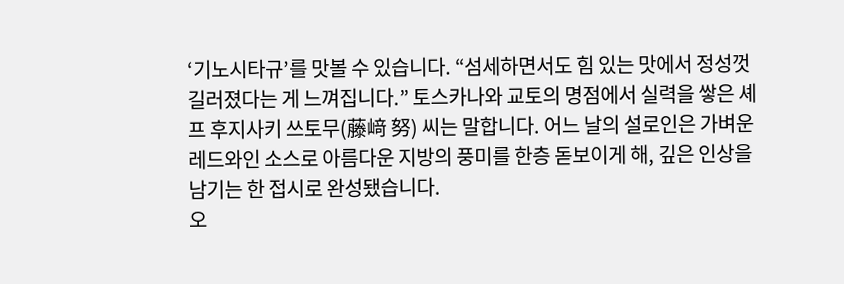‘기노시타규’를 맛볼 수 있습니다. “섬세하면서도 힘 있는 맛에서 정성껏 길러졌다는 게 느껴집니다.” 토스카나와 교토의 명점에서 실력을 쌓은 셰프 후지사키 쓰토무(藤﨑 努) 씨는 말합니다. 어느 날의 설로인은 가벼운 레드와인 소스로 아름다운 지방의 풍미를 한층 돋보이게 해, 깊은 인상을 남기는 한 접시로 완성됐습니다.
오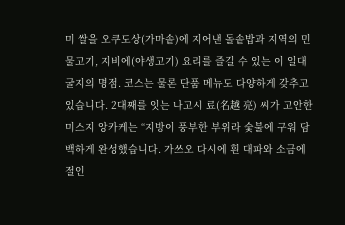미 쌀을 오쿠도상(가마솥)에 지어낸 돌솥밥과 지역의 민물고기, 지비에(야생고기) 요리를 즐길 수 있는 이 일대 굴지의 명점. 코스는 물론 단품 메뉴도 다양하게 갖추고 있습니다. 2대째를 잇는 나고시 료(名越 亮) 씨가 고안한 미스지 앙카케는 “지방이 풍부한 부위라 숯불에 구워 담백하게 완성했습니다. 가쓰오 다시에 흰 대파와 소금에 절인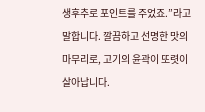생후추로 포인트를 주었죠.”라고 말합니다. 깔끔하고 선명한 맛의 마무리로, 고기의 윤곽이 또렷이 살아납니다.